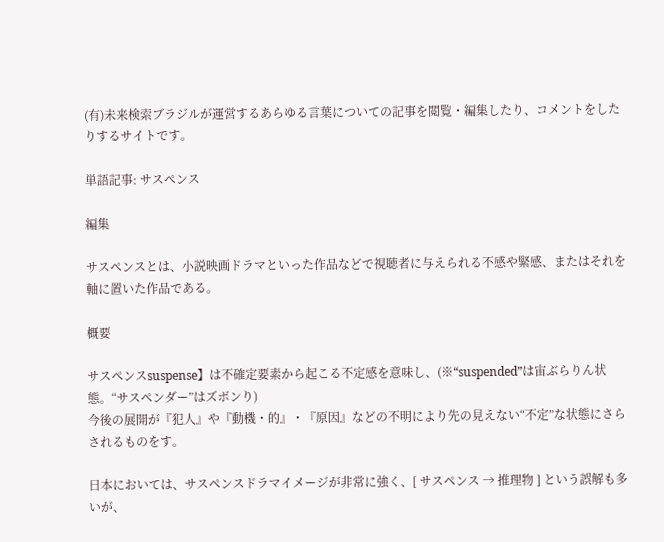(有)未来検索ブラジルが運営するあらゆる言葉についての記事を閲覧・編集したり、コメントをしたりするサイトです。

単語記事: サスペンス

編集

サスペンスとは、小説映画ドラマといった作品などで視聴者に与えられる不感や緊感、またはそれを軸に置いた作品である。

概要

サスペンスsuspense】は不確定要素から起こる不定感を意味し、(※“suspended”は宙ぶらりん状態。“サスペンダー”はズボンり)
今後の展開が『犯人』や『動機・的』・『原因』などの不明により先の見えない“不定”な状態にさらされるものをす。

日本においては、サスペンスドラマイメージが非常に強く、[ サスペンス → 推理物 ] という誤解も多いが、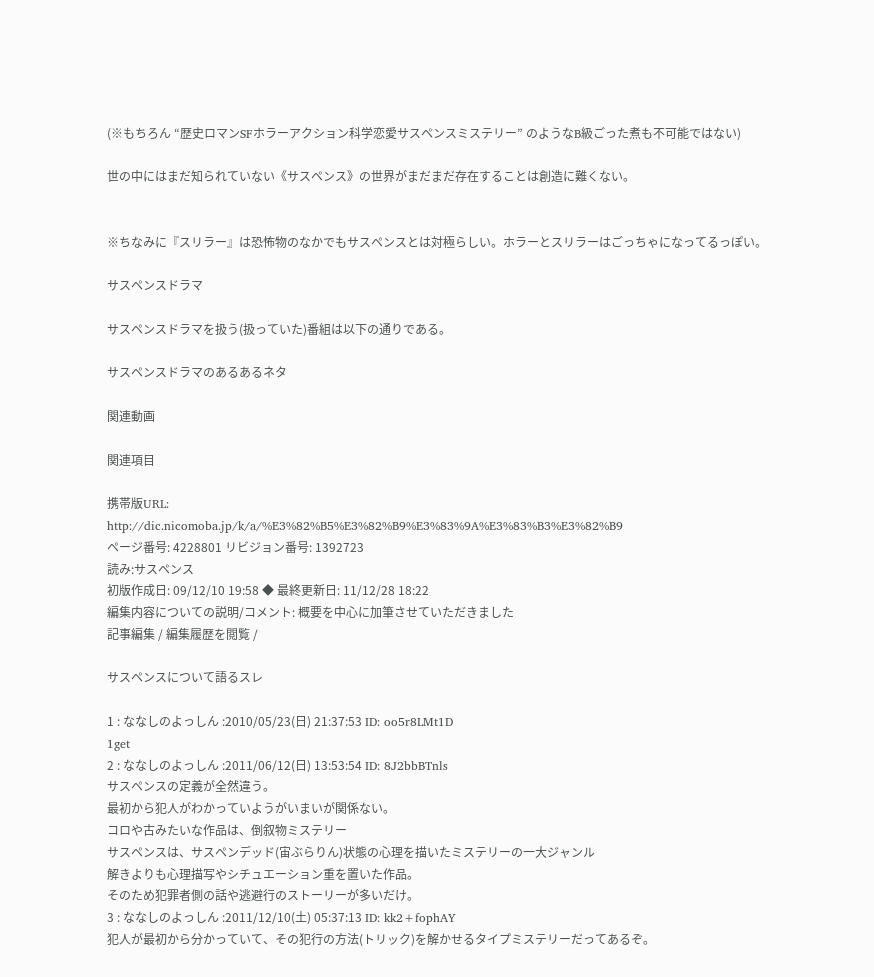(※もちろん “歴史ロマンSFホラーアクション科学恋愛サスペンスミステリー” のようなB級ごった煮も不可能ではない)

世の中にはまだ知られていない《サスペンス》の世界がまだまだ存在することは創造に難くない。


※ちなみに『スリラー』は恐怖物のなかでもサスペンスとは対極らしい。ホラーとスリラーはごっちゃになってるっぽい。

サスペンスドラマ

サスペンスドラマを扱う(扱っていた)番組は以下の通りである。

サスペンスドラマのあるあるネタ

関連動画

関連項目

携帯版URL:
http://dic.nicomoba.jp/k/a/%E3%82%B5%E3%82%B9%E3%83%9A%E3%83%B3%E3%82%B9
ページ番号: 4228801 リビジョン番号: 1392723
読み:サスペンス
初版作成日: 09/12/10 19:58 ◆ 最終更新日: 11/12/28 18:22
編集内容についての説明/コメント: 概要を中心に加筆させていただきました
記事編集 / 編集履歴を閲覧 /

サスペンスについて語るスレ

1 : ななしのよっしん :2010/05/23(日) 21:37:53 ID: oo5r8LMt1D
1get
2 : ななしのよっしん :2011/06/12(日) 13:53:54 ID: 8J2bbBTnls
サスペンスの定義が全然違う。
最初から犯人がわかっていようがいまいが関係ない。
コロや古みたいな作品は、倒叙物ミステリー
サスペンスは、サスペンデッド(宙ぶらりん)状態の心理を描いたミステリーの一大ジャンル
解きよりも心理描写やシチュエーション重を置いた作品。
そのため犯罪者側の話や逃避行のストーリーが多いだけ。
3 : ななしのよっしん :2011/12/10(土) 05:37:13 ID: kk2+fophAY
犯人が最初から分かっていて、その犯行の方法(トリック)を解かせるタイプミステリーだってあるぞ。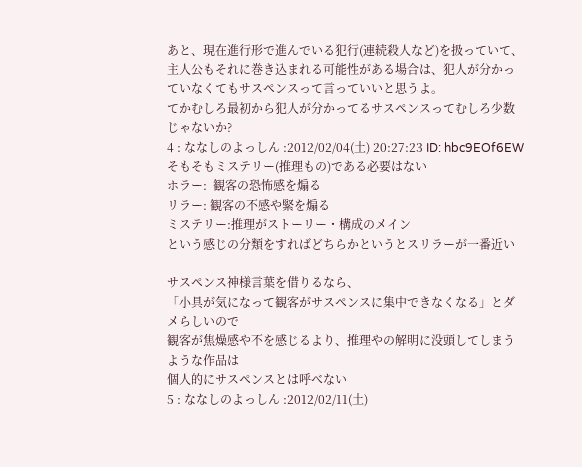あと、現在進行形で進んでいる犯行(連続殺人など)を扱っていて、主人公もそれに巻き込まれる可能性がある場合は、犯人が分かっていなくてもサスペンスって言っていいと思うよ。
てかむしろ最初から犯人が分かってるサスペンスってむしろ少数じゃないか?
4 : ななしのよっしん :2012/02/04(土) 20:27:23 ID: hbc9EOf6EW
そもそもミステリー(推理もの)である必要はない
ホラー:  観客の恐怖感を煽る
リラー: 観客の不感や緊を煽る
ミステリー:推理がストーリー・構成のメイン
という感じの分類をすればどちらかというとスリラーが一番近い

サスペンス神様言葉を借りるなら、
「小具が気になって観客がサスペンスに集中できなくなる」とダメらしいので
観客が焦燥感や不を感じるより、推理やの解明に没頭してしまうような作品は
個人的にサスペンスとは呼べない
5 : ななしのよっしん :2012/02/11(土)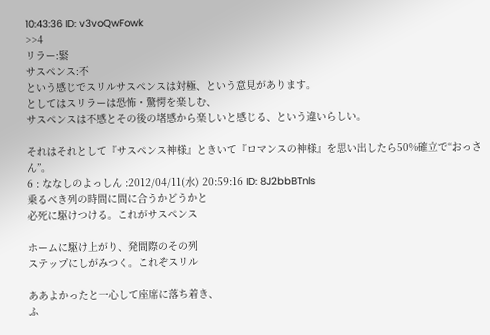10:43:36 ID: v3voQwFowk
>>4
リラー:緊
サスペンス:不
という感じでスリルサスペンスは対極、という意見があります。
としてはスリラーは恐怖・驚愕を楽しむ、
サスペンスは不感とその後の堵感から楽しいと感じる、という違いらしい。

それはそれとして『サスペンス神様』ときいて『ロマンスの神様』を思い出したら50%確立で“おっさん”。
6 : ななしのよっしん :2012/04/11(水) 20:59:16 ID: 8J2bbBTnls
乗るべき列の時間に間に合うかどうかと
必死に駆けつける。これがサスペンス

ホームに駆け上がり、発間際のその列
ステップにしがみつく。これぞスリル

ああよかったと一心して座席に落ち着き、
ふ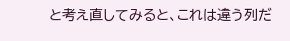と考え直してみると、これは違う列だ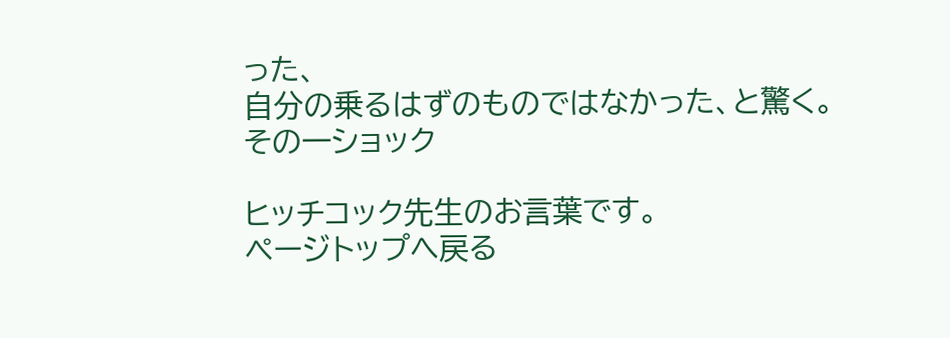った、
自分の乗るはずのものではなかった、と驚く。
その一ショック

ヒッチコック先生のお言葉です。
ページトップへ戻る